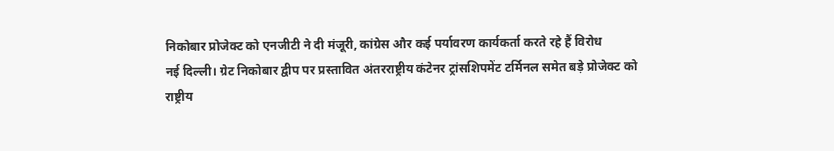निकोबार प्रोजेक्ट को एनजीटी ने दी मंजूरी, कांग्रेस और कई पर्यावरण कार्यकर्ता करते रहे हैं विरोध
नई दिल्ली। ग्रेट निकोबार द्वीप पर प्रस्तावित अंतरराष्ट्रीय कंटेनर ट्रांसशिपमेंट टर्मिनल समेत बड़े प्रोजेक्ट को राष्ट्रीय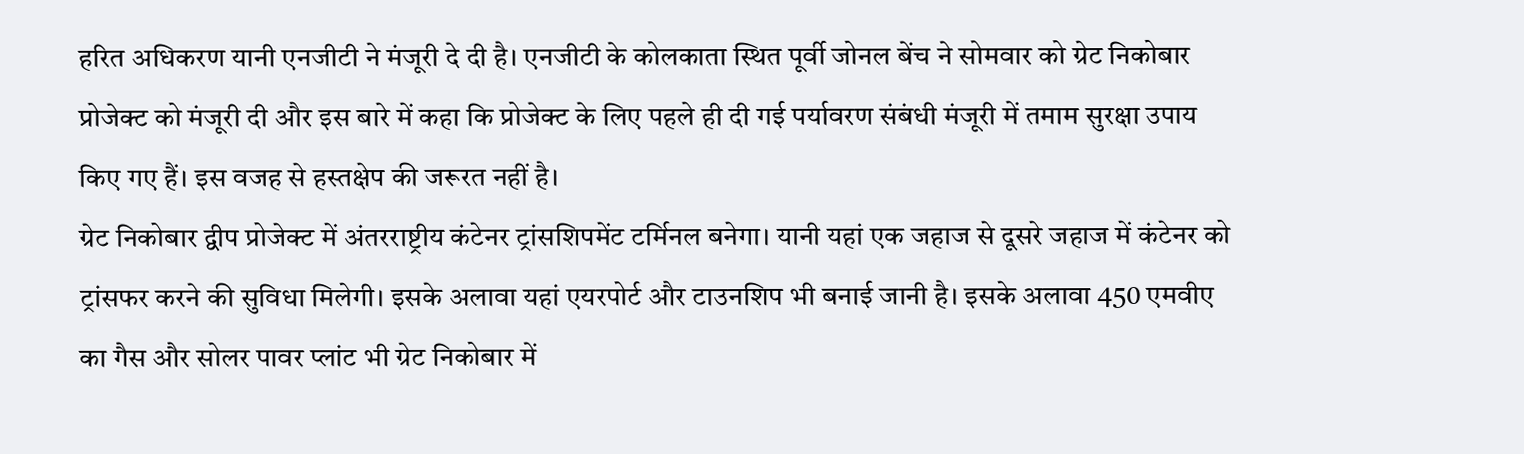हरित अधिकरण यानी एनजीटी ने मंजूरी दे दी है। एनजीटी के कोलकाता स्थित पूर्वी जोनल बेंच ने सोमवार को ग्रेट निकोबार प्रोजेक्ट को मंजूरी दी और इस बारे में कहा कि प्रोजेक्ट के लिए पहले ही दी गई पर्यावरण संबंधी मंजूरी में तमाम सुरक्षा उपाय किए गए हैं। इस वजह से हस्तक्षेप की जरूरत नहीं है।
ग्रेट निकोबार द्वीप प्रोजेक्ट में अंतरराष्ट्रीय कंटेनर ट्रांसशिपमेंट टर्मिनल बनेगा। यानी यहां एक जहाज से दूसरे जहाज में कंटेनर को ट्रांसफर करने की सुविधा मिलेगी। इसके अलावा यहां एयरपोर्ट और टाउनशिप भी बनाई जानी है। इसके अलावा 450 एमवीए का गैस और सोलर पावर प्लांट भी ग्रेट निकोबार में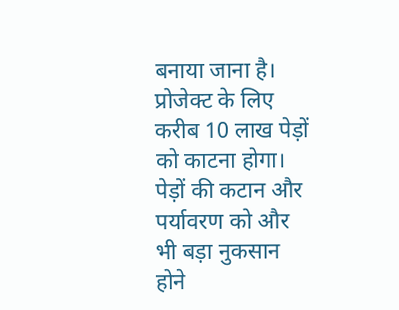बनाया जाना है। प्रोजेक्ट के लिए करीब 10 लाख पेड़ों को काटना होगा। पेड़ों की कटान और पर्यावरण को और भी बड़ा नुकसान होने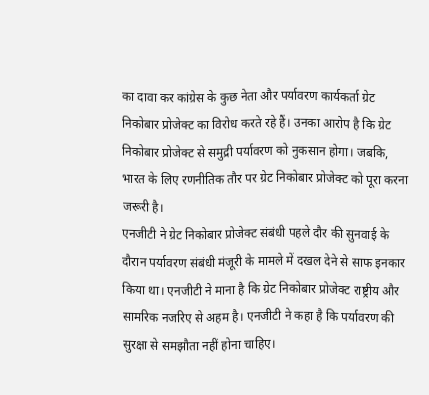का दावा कर कांग्रेस के कुछ नेता और पर्यावरण कार्यकर्ता ग्रेट निकोबार प्रोजेक्ट का विरोध करते रहे हैं। उनका आरोप है कि ग्रेट निकोबार प्रोजेक्ट से समुद्री पर्यावरण को नुकसान होगा। जबकि, भारत के लिए रणनीतिक तौर पर ग्रेट निकोबार प्रोजेक्ट को पूरा करना जरूरी है।
एनजीटी ने ग्रेट निकोबार प्रोजेक्ट संबंधी पहले दौर की सुनवाई के दौरान पर्यावरण संबंधी मंजूरी के मामले में दखल देने से साफ इनकार किया था। एनजीटी ने माना है कि ग्रेट निकोबार प्रोजेक्ट राष्ट्रीय और सामरिक नजरिए से अहम है। एनजीटी ने कहा है कि पर्यावरण की सुरक्षा से समझौता नहीं होना चाहिए।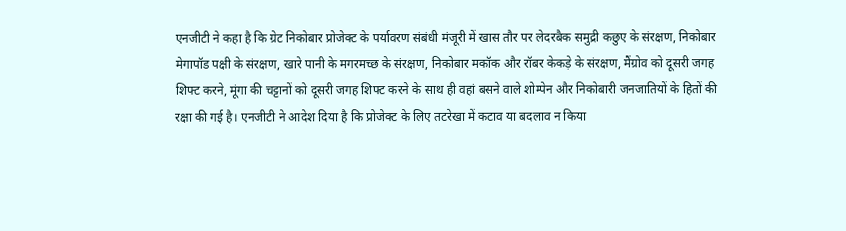एनजीटी ने कहा है कि ग्रेट निकोबार प्रोजेक्ट के पर्यावरण संबंधी मंजूरी में खास तौर पर लेदरबैक समुद्री कछुए के संरक्षण, निकोबार मेगापॉड पक्षी के संरक्षण, खारे पानी के मगरमच्छ के संरक्षण, निकोबार मकॉक और रॉबर केकड़े के संरक्षण, मैंग्रोव को दूसरी जगह शिफ्ट करने, मूंगा की चट्टानों को दूसरी जगह शिफ्ट करने के साथ ही वहां बसने वाले शोम्पेन और निकोबारी जनजातियों के हितों की रक्षा की गई है। एनजीटी ने आदेश दिया है कि प्रोजेक्ट के लिए तटरेखा में कटाव या बदलाव न किया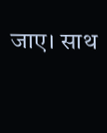जाए। साथ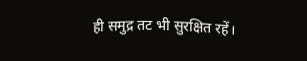ही समुद्र तट भी सुरक्षित रहें।